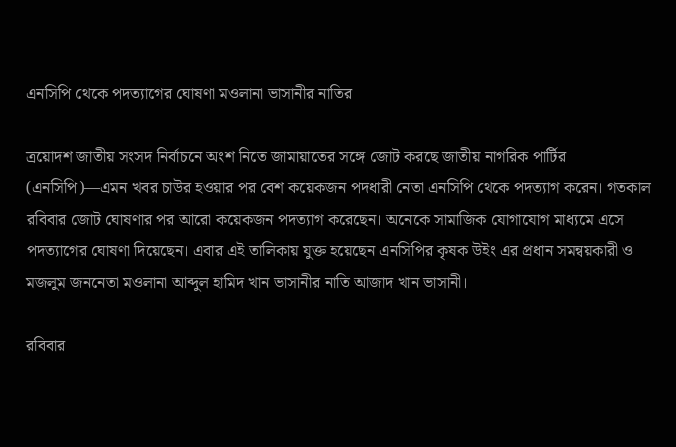এনসিপি থেকে পদত্যাগের ঘোষণা মওলানা ভাসানীর নাতির

ত্রয়োদশ জাতীয় সংসদ নির্বাচনে অংশ নিতে জামায়াতের সঙ্গে জোট করছে জাতীয় নাগরিক পার্টির (এনসিপি)—এমন খবর চাউর হওয়ার পর বেশ কয়েকজন পদধারী নেতা এনসিপি থেকে পদত্যাগ করেন। গতকাল রবিবার জোট ঘোষণার পর আরো কয়েকজন পদত্যাগ করেছেন। অনেকে সামাজিক যোগাযোগ মাধ্যমে এসে পদত্যাগের ঘোষণা দিয়েছেন। এবার এই তালিকায় যুক্ত হয়েছেন এনসিপির কৃষক উইং এর প্রধান সমন্বয়কারী ও মজলুম জননেতা মওলানা আব্দুল হামিদ খান ভাসানীর নাতি আজাদ খান ভাসানী।

রবিবার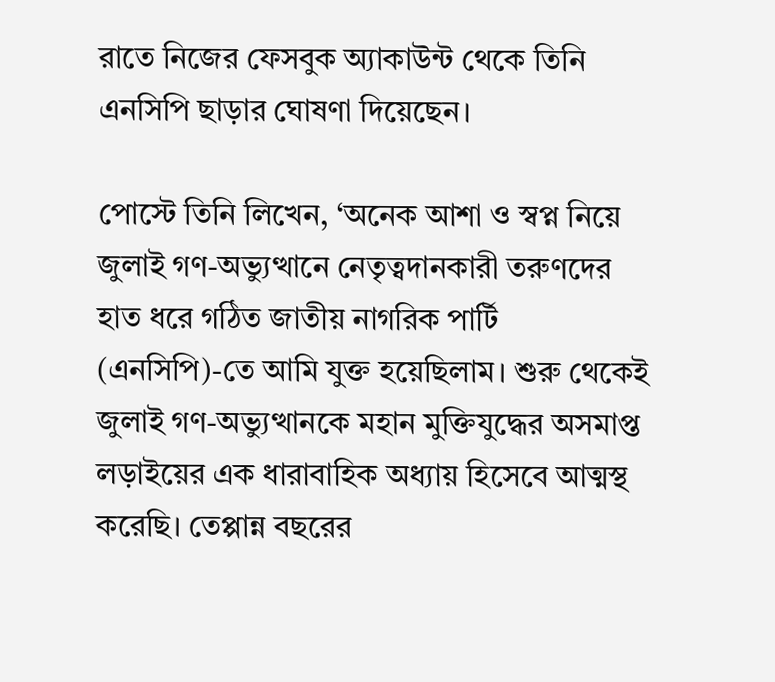রাতে নিজের ফেসবুক অ্যাকাউন্ট থেকে তিনি এনসিপি ছাড়ার ঘোষণা দিয়েছেন।

পোস্টে তিনি লিখেন, ‘অনেক আশা ও স্বপ্ন নিয়ে জুলাই গণ-অভ্যুত্থানে নেতৃত্বদানকারী তরুণদের হাত ধরে গঠিত জাতীয় নাগরিক পার্টি (এনসিপি)-তে আমি যুক্ত হয়েছিলাম। শুরু থেকেই জুলাই গণ-অভ্যুত্থানকে মহান মুক্তিযুদ্ধের অসমাপ্ত লড়াইয়ের এক ধারাবাহিক অধ্যায় হিসেবে আত্মস্থ করেছি। তেপ্পান্ন বছরের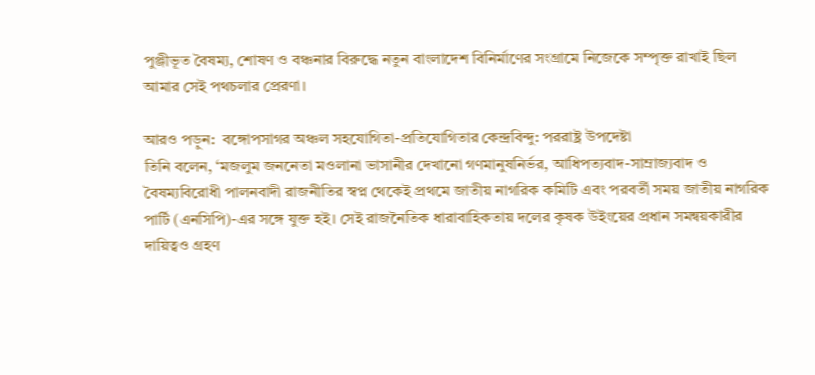পুঞ্জীভূত বৈষম্য, শোষণ ও বঞ্চনার বিরুদ্ধে নতুন বাংলাদেশ বিনির্মাণের সংগ্রামে নিজেকে সম্পৃক্ত রাখাই ছিল আমার সেই পথচলার প্রেরণা।

আরও পড়ুন:  বঙ্গোপসাগর অঞ্চল সহযোগিতা-প্রতিযোগিতার কেন্দ্রবিন্দু: পররাষ্ট্র উপদেষ্টা
তিনি বলেন, ‘মজলুম জননেতা মওলানা ভাসানীর দেখানো গণমানুষনির্ভর, আধিপত্যবাদ-সাম্রাজ্যবাদ ও বৈষম্যবিরোধী পালনবাদী রাজনীতির স্বপ্ন থেকেই প্রথমে জাতীয় নাগরিক কমিটি এবং পরবর্তী সময় জাতীয় নাগরিক পার্টি (এনসিপি)-এর সঙ্গে যুক্ত হই। সেই রাজনৈতিক ধারাবাহিকতায় দলের কৃষক উইংয়ের প্রধান সমন্বয়কারীর দায়িত্বও গ্রহণ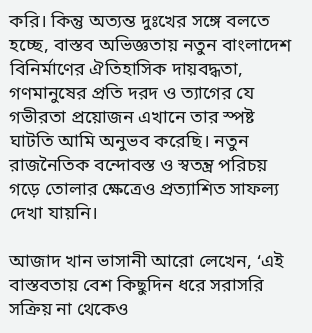করি। কিন্তু অত্যন্ত দুঃখের সঙ্গে বলতে হচ্ছে, বাস্তব অভিজ্ঞতায় নতুন বাংলাদেশ বিনির্মাণের ঐতিহাসিক দায়বদ্ধতা, গণমানুষের প্রতি দরদ ও ত্যাগের যে গভীরতা প্রয়োজন এখানে তার স্পষ্ট ঘাটতি আমি অনুভব করেছি। নতুন রাজনৈতিক বন্দোবস্ত ও স্বতন্ত্র পরিচয় গড়ে তোলার ক্ষেত্রেও প্রত্যাশিত সাফল্য দেখা যায়নি।

আজাদ খান ভাসানী আরো লেখেন, ‘এই বাস্তবতায় বেশ কিছুদিন ধরে সরাসরি সক্রিয় না থেকেও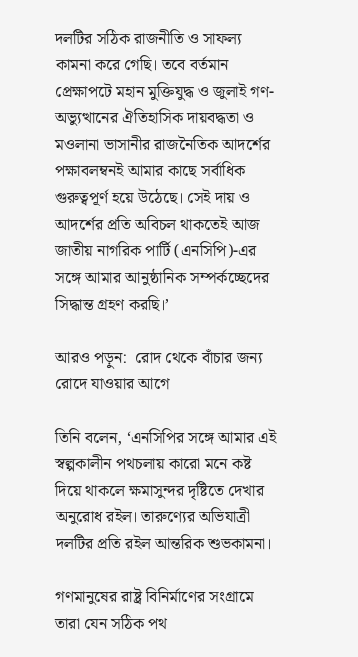দলটির সঠিক রাজনীতি ও সাফল্য কামনা করে গেছি। তবে বর্তমান প্রেক্ষাপটে মহান মুক্তিযুদ্ধ ও জুলাই গণ-অভ্যুত্থানের ঐতিহাসিক দায়বদ্ধতা ও মওলানা ভাসানীর রাজনৈতিক আদর্শের পক্ষাবলম্বনই আমার কাছে সর্বাধিক গুরুত্বপূর্ণ হয়ে উঠেছে। সেই দায় ও আদর্শের প্রতি অবিচল থাকতেই আজ জাতীয় নাগরিক পার্টি (এনসিপি)-এর সঙ্গে আমার আনুষ্ঠানিক সম্পর্কচ্ছেদের সিদ্ধান্ত গ্রহণ করছি।’

আরও পড়ুন:  রোদ থেকে বাঁচার জন্য রোদে যাওয়ার আগে

তিনি বলেন, ‘এনসিপির সঙ্গে আমার এই স্বল্পকালীন পথচলায় কারো মনে কষ্ট দিয়ে থাকলে ক্ষমাসুন্দর দৃষ্টিতে দেখার অনুরোধ রইল। তারুণ্যের অভিযাত্রী দলটির প্রতি রইল আন্তরিক শুভকামনা।

গণমানুষের রাষ্ট্র বিনির্মাণের সংগ্রামে তারা যেন সঠিক পথ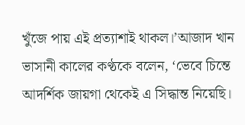খুঁজে পায় এই প্রত্যাশাই থাকল।’আজাদ খান ভাসানী কালের কণ্ঠকে বলেন, ‘ভেবে চিন্তে আদর্শিক জায়গা থেকেই এ সিদ্ধান্ত নিয়েছি।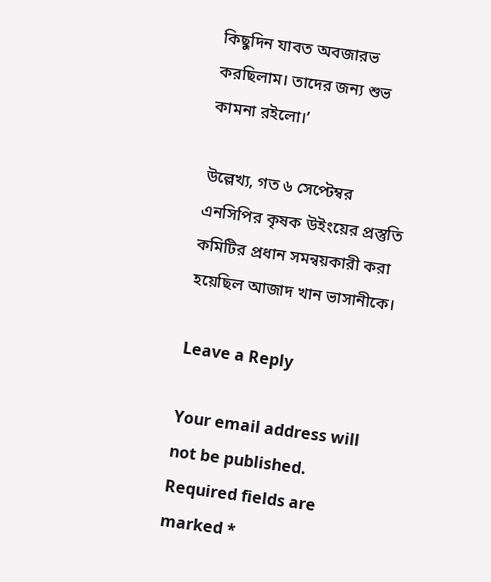কিছুদিন যাবত অবজারভ করছিলাম। তাদের জন্য শুভ কামনা রইলো।’

উল্লেখ্য, গত ৬ সেপ্টেম্বর এনসিপির কৃষক উইংয়ের প্রস্তুতি কমিটির প্রধান সমন্বয়কারী করা হয়েছিল আজাদ খান ভাসানীকে।

Leave a Reply

Your email address will not be published. Required fields are marked *